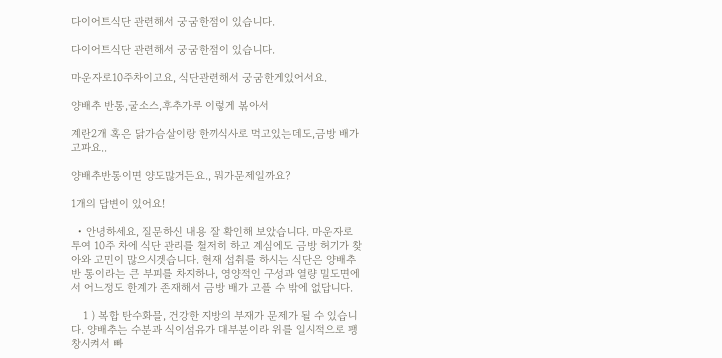다이어트식단 관련해서 궁굼한점이 있습니다.

다이어트식단 관련해서 궁굼한점이 있습니다.

마운자로10주차이고요, 식단관련해서 궁굼한게있어서요.

양배추 반통,굴소스,후추가루 이렇게 볶아서

계란2개 혹은 닭가슴살이랑 한끼식사로 먹고있는데도,금방 배가고파요..

양배추반통이면 양도많거든요., 뭐가문제일까요?

1개의 답변이 있어요!

  • 안녕하세요, 질문하신 내용 잘 확인해 보았습니다. 마운자로 투여 10주 차에 식단 관리를 철저히 하고 계심에도 금방 허기가 찾아와 고민이 많으시겟습니다. 현재 섭취를 하시는 식단은 양배추 반 통이라는 큰 부피를 차지하나, 영양적인 구성과 열량 밀도면에서 어느정도 한계가 존재해서 금방 배가 고플 수 밖에 없답니다.

    1 ) 복합 탄수화믈, 건강한 지방의 부재가 문제가 될 수 있습니다. 양배추는 수분과 식이섬유가 대부분이라 위를 일시적으로 팽창시켜서 빠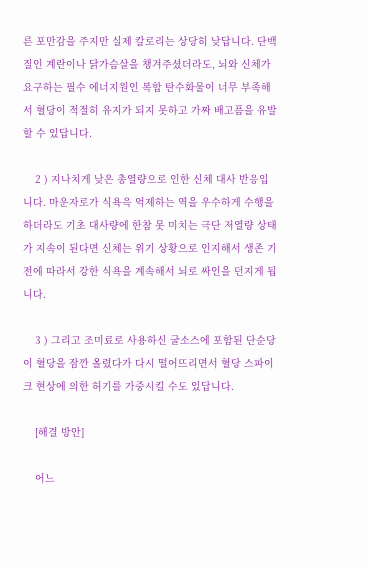른 포만감을 주지만 실제 칼로리는 상당히 낮답니다. 단백질인 계란이나 닭가슴살을 챙겨주셨더라도, 뇌와 신체가 요구하는 필수 에너지원인 복합 탄수화물이 너무 부족해서 혈당이 적절히 유지가 되지 못하고 가짜 배고픔을 유발할 수 있답니다.

    2 ) 지나치게 낮은 총열량으로 인한 신체 대사 반응입니다. 마운자로가 식욕윽 억제하는 역을 우수하게 수행을 하더라도 기초 대사량에 한참 못 미치는 극단 저열량 상태가 지속이 된다면 신체는 위기 상황으로 인지해서 생존 기전에 따라서 강한 식욕을 계속해서 뇌로 싸인을 던지게 됩니다.

    3 ) 그리고 조미료로 사용하신 굴소스에 포함된 단순당이 혈당을 잠깐 올렸다가 다시 떨어뜨리면서 혈당 스파이크 현상에 의한 허기를 가중시킬 수도 있답니다.

    [해결 방안]

    어느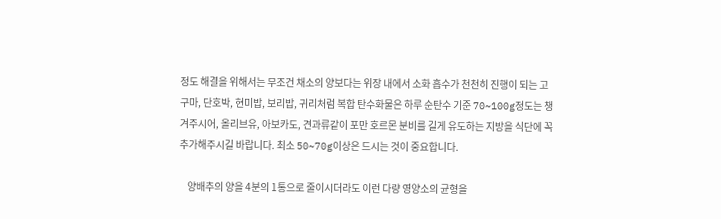정도 해결을 위해서는 무조건 채소의 양보다는 위장 내에서 소화 흡수가 천천히 진행이 되는 고구마, 단호박, 현미밥, 보리밥, 귀리처럼 복합 탄수화물은 하루 순탄수 기준 70~100g정도는 챙겨주시어, 올리브유, 아보카도, 견과류같이 포만 호르몬 분비를 길게 유도하는 지방을 식단에 꼭 추가해주시길 바랍니다. 최소 50~70g이상은 드시는 것이 중요합니다.

    양배추의 양을 4분의 1통으로 줄이시더라도 이런 다량 영양소의 균형을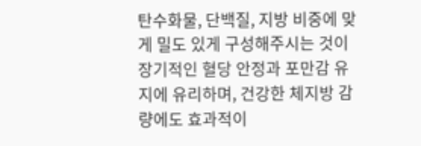탄수화물, 단백질, 지방 비중에 맞게 밀도 있게 구성해주시는 것이 장기적인 혈당 안정과 포만감 유지에 유리하며, 건강한 체지방 감량에도 효과적이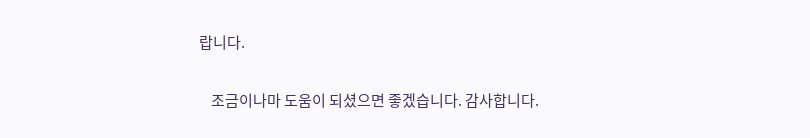랍니다.

    조금이나마 도움이 되셨으면 좋겠습니다. 감사합니다.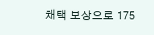채택 보상으로 175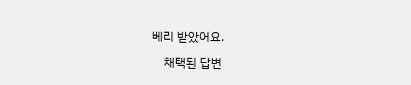베리 받았어요.

    채택된 답변